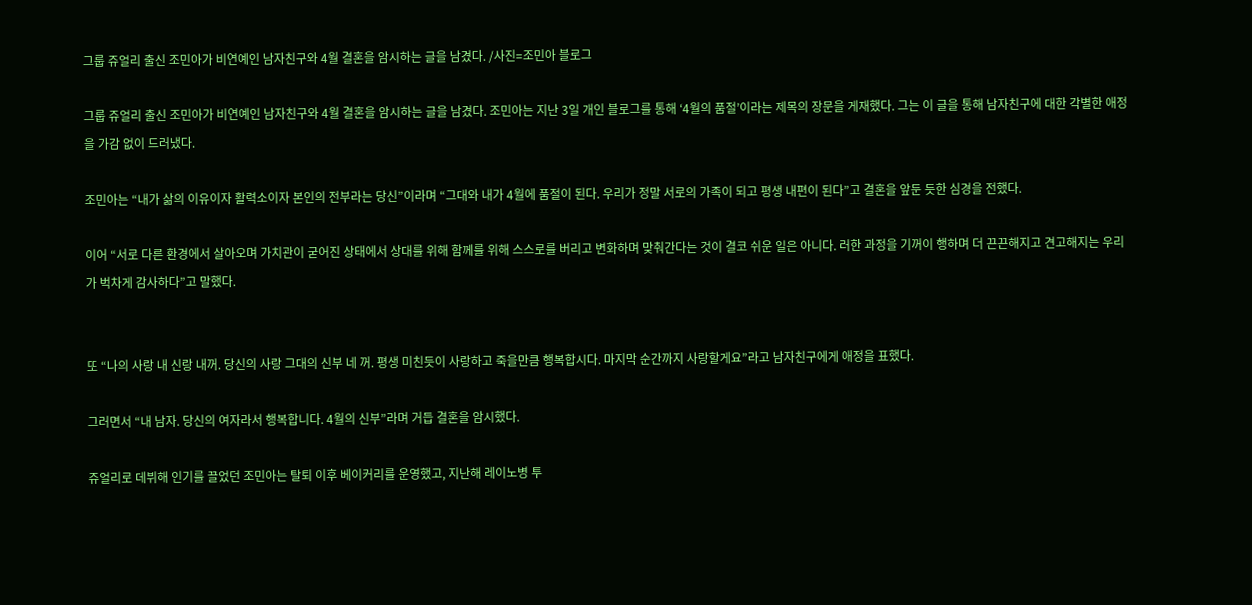그룹 쥬얼리 출신 조민아가 비연예인 남자친구와 4월 결혼을 암시하는 글을 남겼다. /사진=조민아 블로그

그룹 쥬얼리 출신 조민아가 비연예인 남자친구와 4월 결혼을 암시하는 글을 남겼다. 조민아는 지난 3일 개인 블로그를 통해 ‘4월의 품절’이라는 제목의 장문을 게재했다. 그는 이 글을 통해 남자친구에 대한 각별한 애정을 가감 없이 드러냈다.

조민아는 “내가 삶의 이유이자 활력소이자 본인의 전부라는 당신”이라며 “그대와 내가 4월에 품절이 된다. 우리가 정말 서로의 가족이 되고 평생 내편이 된다”고 결혼을 앞둔 듯한 심경을 전했다.

이어 “서로 다른 환경에서 살아오며 가치관이 굳어진 상태에서 상대를 위해 함께를 위해 스스로를 버리고 변화하며 맞춰간다는 것이 결코 쉬운 일은 아니다. 러한 과정을 기꺼이 행하며 더 끈끈해지고 견고해지는 우리가 벅차게 감사하다”고 말했다.


또 “나의 사랑 내 신랑 내꺼. 당신의 사랑 그대의 신부 네 꺼. 평생 미친듯이 사랑하고 죽을만큼 행복합시다. 마지막 순간까지 사랑할게요”라고 남자친구에게 애정을 표했다.

그러면서 “내 남자. 당신의 여자라서 행복합니다. 4월의 신부”라며 거듭 결혼을 암시했다.

쥬얼리로 데뷔해 인기를 끌었던 조민아는 탈퇴 이후 베이커리를 운영했고, 지난해 레이노병 투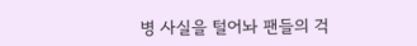병 사실을 털어놔 팬들의 걱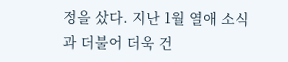정을 샀다. 지난 1월 열애 소식과 더불어 더욱 건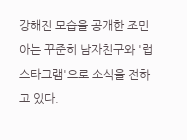강해진 모습을 공개한 조민아는 꾸준히 남자친구와 '럽스타그램'으로 소식을 전하고 있다.